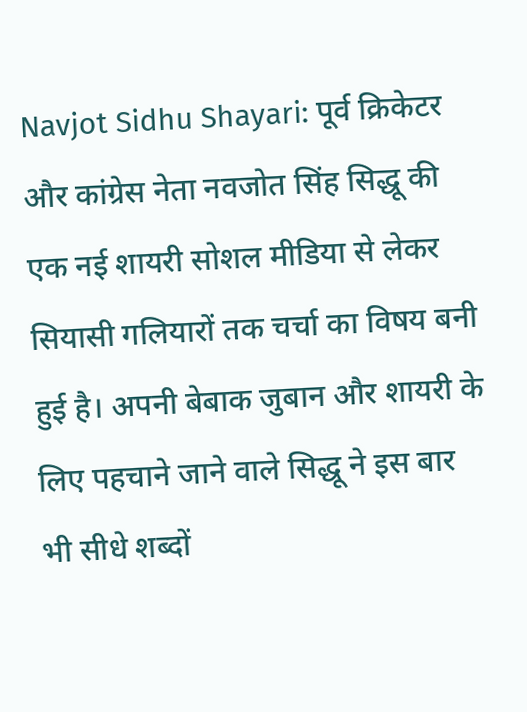Navjot Sidhu Shayari: पूर्व क्रिकेटर और कांग्रेस नेता नवजोत सिंह सिद्धू की एक नई शायरी सोशल मीडिया से लेकर सियासी गलियारों तक चर्चा का विषय बनी हुई है। अपनी बेबाक जुबान और शायरी के लिए पहचाने जाने वाले सिद्धू ने इस बार भी सीधे शब्दों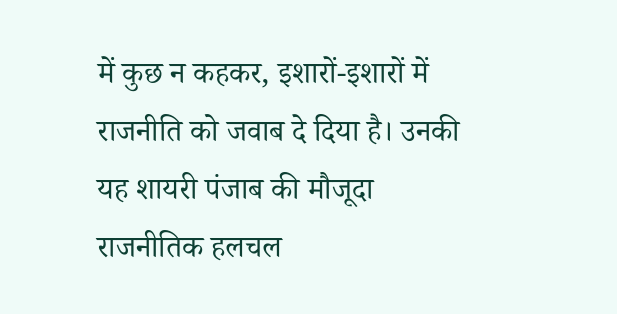में कुछ न कहकर, इशारों-इशारों में राजनीति को जवाब दे दिया है। उनकी यह शायरी पंजाब की मौजूदा राजनीतिक हलचल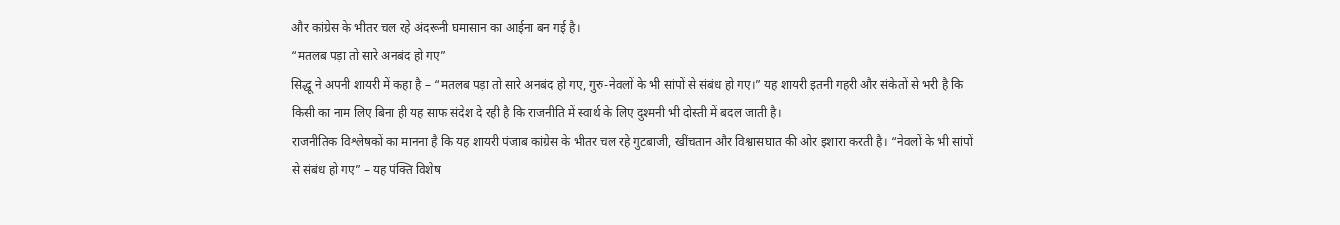और कांग्रेस के भीतर चल रहे अंदरूनी घमासान का आईना बन गई है।
“मतलब पड़ा तो सारे अनबंद हो गए”
सिद्धू ने अपनी शायरी में कहा है – “मतलब पड़ा तो सारे अनबंद हो गए, गुरु-नेवलों के भी सांपों से संबंध हो गए।” यह शायरी इतनी गहरी और संकेतों से भरी है कि किसी का नाम लिए बिना ही यह साफ संदेश दे रही है कि राजनीति में स्वार्थ के लिए दुश्मनी भी दोस्ती में बदल जाती है।
राजनीतिक विश्लेषकों का मानना है कि यह शायरी पंजाब कांग्रेस के भीतर चल रहे गुटबाजी, खींचतान और विश्वासघात की ओर इशारा करती है। “नेवलों के भी सांपों से संबंध हो गए” – यह पंक्ति विशेष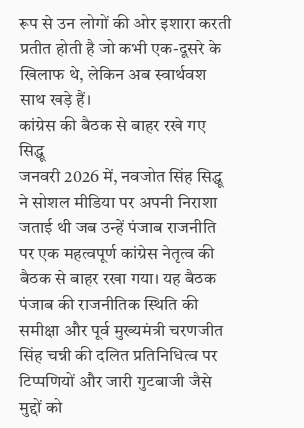रूप से उन लोगों की ओर इशारा करती प्रतीत होती है जो कभी एक-दूसरे के खिलाफ थे, लेकिन अब स्वार्थवश साथ खड़े हैं।
कांग्रेस की बैठक से बाहर रखे गए सिद्धू
जनवरी 2026 में, नवजोत सिंह सिद्धू ने सोशल मीडिया पर अपनी निराशा जताई थी जब उन्हें पंजाब राजनीति पर एक महत्वपूर्ण कांग्रेस नेतृत्व की बैठक से बाहर रखा गया। यह बैठक पंजाब की राजनीतिक स्थिति की समीक्षा और पूर्व मुख्यमंत्री चरणजीत सिंह चन्नी की दलित प्रतिनिधित्व पर टिप्पणियों और जारी गुटबाजी जैसे मुद्दों को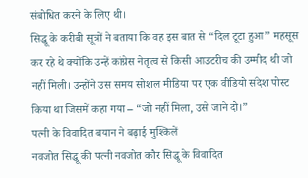संबोधित करने के लिए थी।
सिद्धू के करीबी सूत्रों ने बताया कि वह इस बात से “दिल टूटा हुआ” महसूस कर रहे थे क्योंकि उन्हें कांग्रेस नेतृत्व से किसी आउटरीच की उम्मीद थी जो नहीं मिली। उन्होंने उस समय सोशल मीडिया पर एक वीडियो संदेश पोस्ट किया था जिसमें कहा गया – “जो नहीं मिला, उसे जाने दो।”
पत्नी के विवादित बयान ने बढ़ाई मुश्किलें
नवजोत सिद्धू की पत्नी नवजोत कौर सिद्धू के विवादित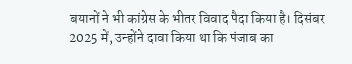बयानों ने भी कांग्रेस के भीतर विवाद पैदा किया है। दिसंबर 2025 में, उन्होंने दावा किया था कि पंजाब का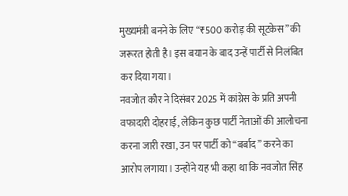मुख्यमंत्री बनने के लिए “₹500 करोड़ की सूटकेस” की जरूरत होती है। इस बयान के बाद उन्हें पार्टी से निलंबित कर दिया गया।
नवजोत कौर ने दिसंबर 2025 में कांग्रेस के प्रति अपनी वफादारी दोहराई, लेकिन कुछ पार्टी नेताओं की आलोचना करना जारी रखा, उन पर पार्टी को “बर्बाद” करने का आरोप लगाया। उन्होंने यह भी कहा था कि नवजोत सिंह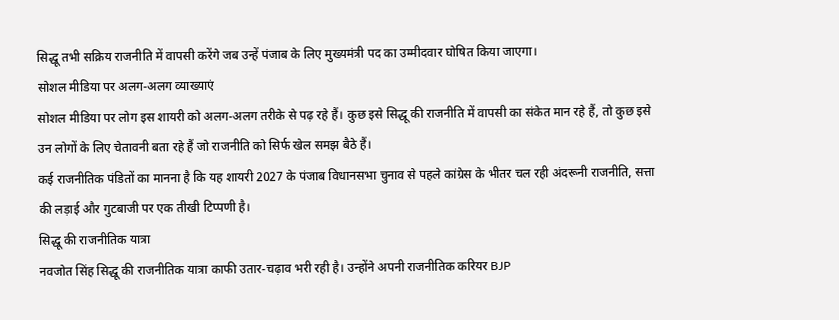सिद्धू तभी सक्रिय राजनीति में वापसी करेंगे जब उन्हें पंजाब के लिए मुख्यमंत्री पद का उम्मीदवार घोषित किया जाएगा।
सोशल मीडिया पर अलग-अलग व्याख्याएं
सोशल मीडिया पर लोग इस शायरी को अलग-अलग तरीके से पढ़ रहे हैं। कुछ इसे सिद्धू की राजनीति में वापसी का संकेत मान रहे हैं, तो कुछ इसे उन लोगों के लिए चेतावनी बता रहे हैं जो राजनीति को सिर्फ खेल समझ बैठे हैं।
कई राजनीतिक पंडितों का मानना है कि यह शायरी 2027 के पंजाब विधानसभा चुनाव से पहले कांग्रेस के भीतर चल रही अंदरूनी राजनीति, सत्ता की लड़ाई और गुटबाजी पर एक तीखी टिप्पणी है।
सिद्धू की राजनीतिक यात्रा
नवजोत सिंह सिद्धू की राजनीतिक यात्रा काफी उतार-चढ़ाव भरी रही है। उन्होंने अपनी राजनीतिक करियर BJP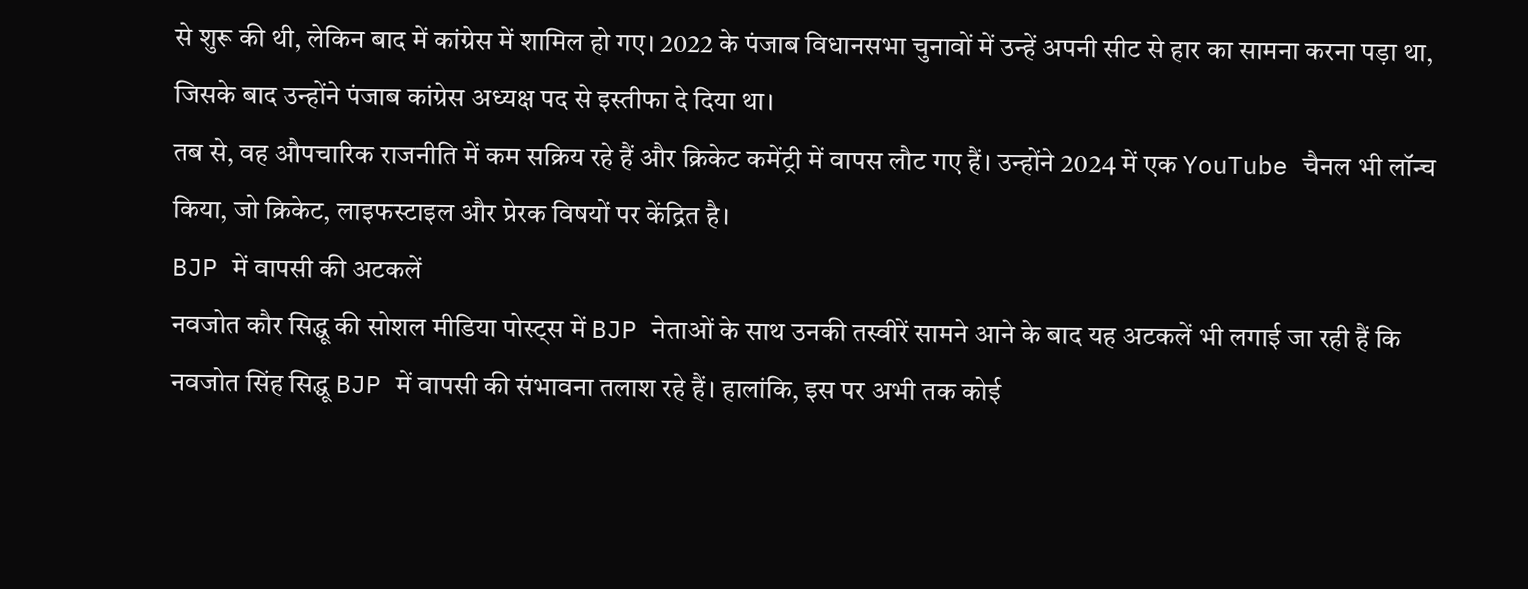से शुरू की थी, लेकिन बाद में कांग्रेस में शामिल हो गए। 2022 के पंजाब विधानसभा चुनावों में उन्हें अपनी सीट से हार का सामना करना पड़ा था, जिसके बाद उन्होंने पंजाब कांग्रेस अध्यक्ष पद से इस्तीफा दे दिया था।
तब से, वह औपचारिक राजनीति में कम सक्रिय रहे हैं और क्रिकेट कमेंट्री में वापस लौट गए हैं। उन्होंने 2024 में एक YouTube चैनल भी लॉन्च किया, जो क्रिकेट, लाइफस्टाइल और प्रेरक विषयों पर केंद्रित है।
BJP में वापसी की अटकलें
नवजोत कौर सिद्धू की सोशल मीडिया पोस्ट्स में BJP नेताओं के साथ उनकी तस्वीरें सामने आने के बाद यह अटकलें भी लगाई जा रही हैं कि नवजोत सिंह सिद्धू BJP में वापसी की संभावना तलाश रहे हैं। हालांकि, इस पर अभी तक कोई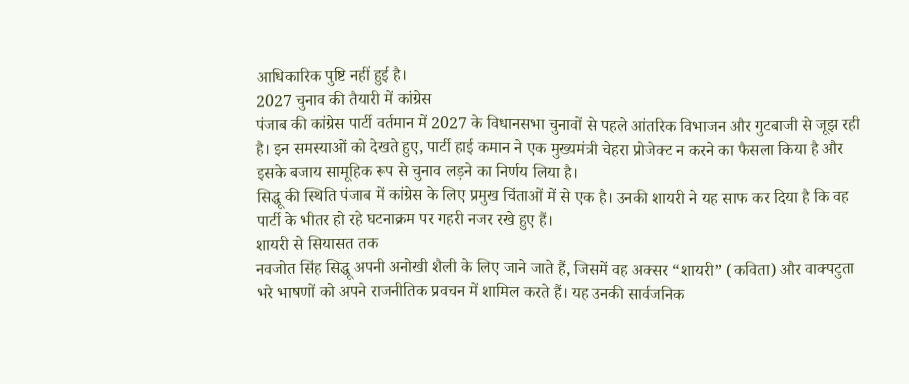आधिकारिक पुष्टि नहीं हुई है।
2027 चुनाव की तैयारी में कांग्रेस
पंजाब की कांग्रेस पार्टी वर्तमान में 2027 के विधानसभा चुनावों से पहले आंतरिक विभाजन और गुटबाजी से जूझ रही है। इन समस्याओं को देखते हुए, पार्टी हाई कमान ने एक मुख्यमंत्री चेहरा प्रोजेक्ट न करने का फैसला किया है और इसके बजाय सामूहिक रूप से चुनाव लड़ने का निर्णय लिया है।
सिद्धू की स्थिति पंजाब में कांग्रेस के लिए प्रमुख चिंताओं में से एक है। उनकी शायरी ने यह साफ कर दिया है कि वह पार्टी के भीतर हो रहे घटनाक्रम पर गहरी नजर रखे हुए हैं।
शायरी से सियासत तक
नवजोत सिंह सिद्धू अपनी अनोखी शैली के लिए जाने जाते हैं, जिसमें वह अक्सर “शायरी” (कविता) और वाक्पटुता भरे भाषणों को अपने राजनीतिक प्रवचन में शामिल करते हैं। यह उनकी सार्वजनिक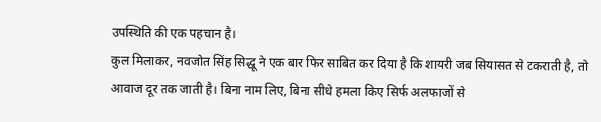उपस्थिति की एक पहचान है।
कुल मिलाकर, नवजोत सिंह सिद्धू ने एक बार फिर साबित कर दिया है कि शायरी जब सियासत से टकराती है, तो आवाज दूर तक जाती है। बिना नाम लिए, बिना सीधे हमला किए सिर्फ अलफाजों से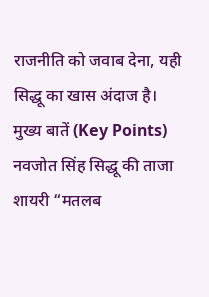राजनीति को जवाब देना, यही सिद्धू का खास अंदाज है।
मुख्य बातें (Key Points)
नवजोत सिंह सिद्धू की ताजा शायरी “मतलब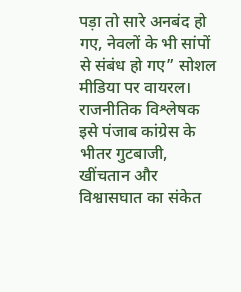पड़ा तो सारे अनबंद हो गए, नेवलों के भी सांपों से संबंध हो गए” सोशल मीडिया पर वायरल।
राजनीतिक विश्लेषक इसे पंजाब कांग्रेस के भीतर गुटबाजी, खींचतान और विश्वासघात का संकेत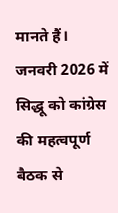मानते हैं।
जनवरी 2026 में सिद्धू को कांग्रेस की महत्वपूर्ण बैठक से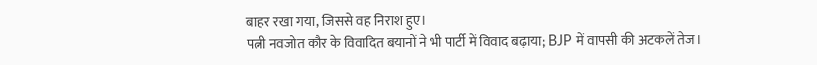बाहर रखा गया, जिससे वह निराश हुए।
पत्नी नवजोत कौर के विवादित बयानों ने भी पार्टी में विवाद बढ़ाया; BJP में वापसी की अटकलें तेज।